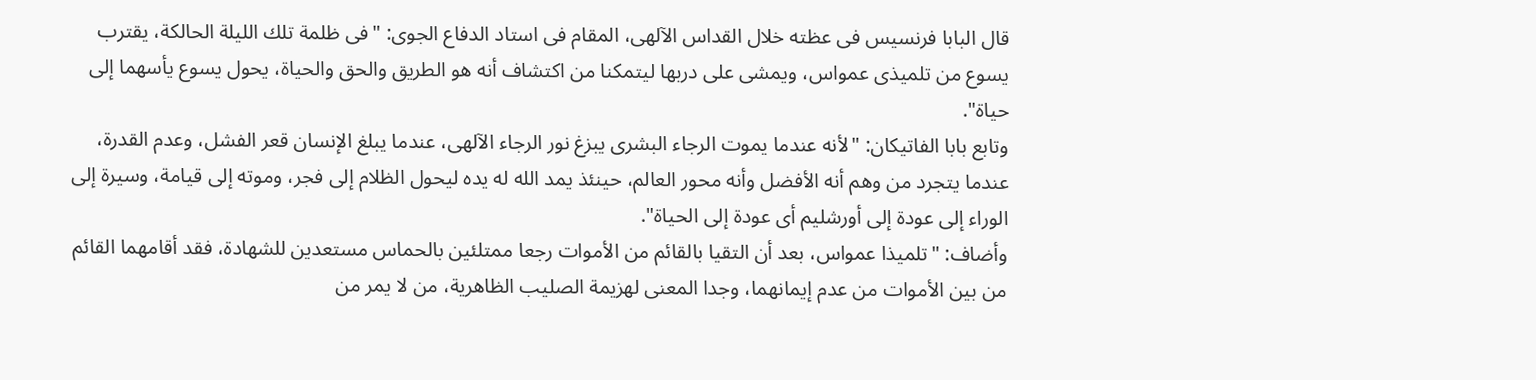قال البابا فرنسيس فى عظته خلال القداس الآلهى، المقام فى استاد الدفاع الجوى: "فى ظلمة تلك الليلة الحالكة، يقترب يسوع من تلميذى عمواس، ويمشى على دربها ليتمكنا من اكتشاف أنه هو الطريق والحق والحياة، يحول يسوع يأسهما إلى حياة".
وتابع بابا الفاتيكان: "لأنه عندما يموت الرجاء البشرى يبزغ نور الرجاء الآلهى، عندما يبلغ الإنسان قعر الفشل، وعدم القدرة، عندما يتجرد من وهم أنه الأفضل وأنه محور العالم، حينئذ يمد الله له يده ليحول الظلام إلى فجر، وموته إلى قيامة، وسيرة إلى الوراء إلى عودة إلى أورشليم أى عودة إلى الحياة".
وأضاف: "تلميذا عمواس، بعد أن التقيا بالقائم من الأموات رجعا ممتلئين بالحماس مستعدين للشهادة، فقد أقامهما القائم من بين الأموات من عدم إيمانهما، وجدا المعنى لهزيمة الصليب الظاهرية، من لا يمر من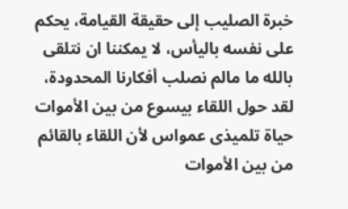خبرة الصليب إلى حقيقة القيامة، يحكم على نفسه باليأس، لا يمكننا ان نتلقى بالله ما مالم نصلب أفكارنا المحدودة، لقد حول اللقاء بيسوع من بين الأموات حياة تلميذى عمواس لأن اللقاء بالقائم من بين الأموات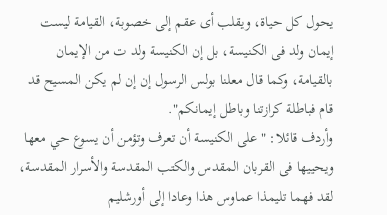يحول كل حياة، ويقلب أى عقم إلى خصوبة، القيامة ليست إيمان ولد فى الكنيسة، بل إن الكنيسة ولد ت من الإيمان بالقيامة، وكما قال معلنا بولس الرسول إن إن لم يكن المسيح قد قام فباطلة كرازتنا وباطل إيمانكم".
وأردف قائلا: "على الكنيسة أن تعرف وتؤمن أن يسوع حي معها ويحييها فى القربان المقدس والكتب المقدسة والأسرار المقدسة، لقد فهما تليمذا عماوس هذا وعادا إلى أورشليم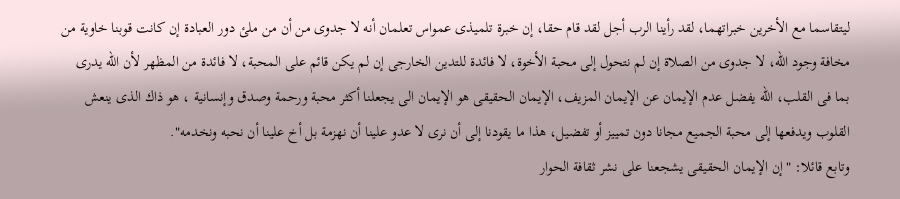ليتقاسما مع الأخرين خبراتهما، لقد رأينا الرب أجل لقد قام حقا، إن خبرة تلميذى عمواس تعلمان أنه لا جدوى من أن من ملئ دور العبادة إن كانت قوبنا خاوية من مخافة وجود الله، لا جدوى من الصلاة إن لم نتحول إلى محبة الأخوة، لا فائدة للتدين الخارجى إن لم يكن قائم على المحبة، لا فائدة من المظهر لأن الله يدرى بما فى القلب، الله يفضل عدم الإيمان عن الإيمان المزيف، الإيمان الحقيقى هو الإيمان الى يجعلنا أكثر محبة ورحمة وصدق وإنسانية ، هو ذاك الذى ينعش القلوب ويدفعها إلى محبة الجميع مجانا دون تمييز أو تفضيل، هذا ما يقودنا إلى أن نرى لا عدو علينا أن نهزمة بل أخ علينا أن نحبه ونخدمه".
وتابع قائلا: "إن الإيمان الحقيقى يشجعنا على نشر ثقافة الحوار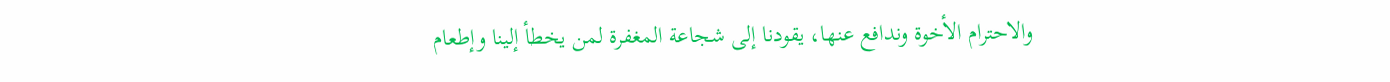والاحترام الأخوة وندافع عنها، يقودنا إلى شجاعة المغفرة لمن يخطأ إلينا وإطعام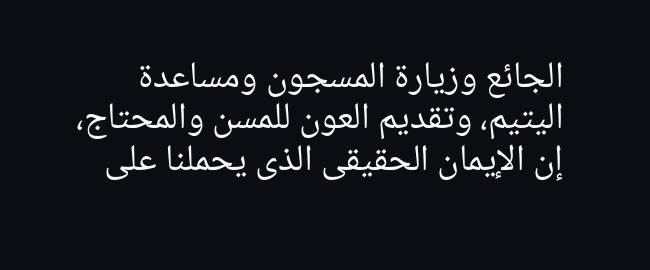الجائع وزيارة المسجون ومساعدة اليتيم، وتقديم العون للمسن والمحتاج، إن الإيمان الحقيقى الذى يحملنا على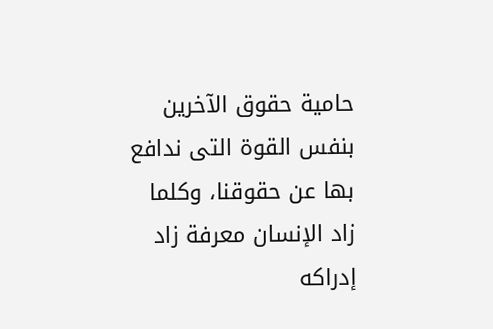حامية حقوق الآخرين بنفس القوة التى ندافع بها عن حقوقنا، وكلما زاد الإنسان معرفة زاد إدراكه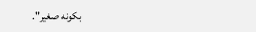بكونه صغير".